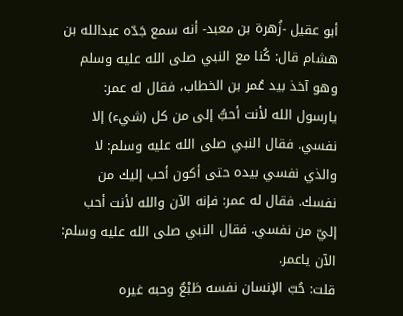أبو عقيل -زُهرة بن معبد- أنه سمع جَدّه عبدالله بن هشام قال: كُنا مع النبي صلى الله عليه وسلم وهو آخذ بيد عُمر بن الخطاب، فقال له عمر: يارسول الله لأنت أحبُّ إلى من كل (شيء) إلا نفسي. فقال النبي صلى الله عليه وسلم: لا والذي نفسي بيده حتى أكون أحب إليك من نفسك. فقال له عمر: فإنه الآن والله لأنت أحب إليّ من نفسي. فقال النبي صلى الله عليه وسلم: الآن ياعمر.
قلت: حُبّ الإنسان نفسه طَبْعٌ وحبه غيره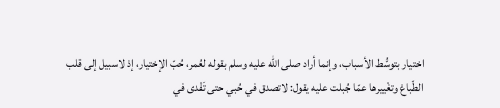اختيار بتوسُّط الأسباب، وإنما أراد صلى الله عليه وسلم بقوله لعُمر، حُبّ الإختيار، إذ لاسبيل إلى قلب الطّباغ وتغْييرها عمّا جُبلت عليه يقول: لاتصدق في حُبي حتى تَفْدى في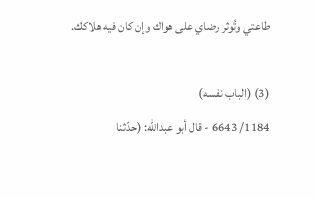طاعتي وتُوثر رضاي على هواك وإن كان فيه هلاكك.

(3) (الباب نفسه)
1184/ 6643 - قال أبو عبدالله: (حدّثنا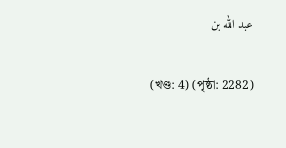عبد الله بن

(খণ্ড: 4) (পৃষ্ঠা: 2282)